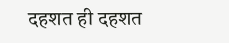दहशत ही दहशत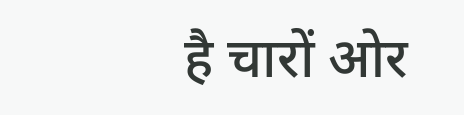है चारों ओर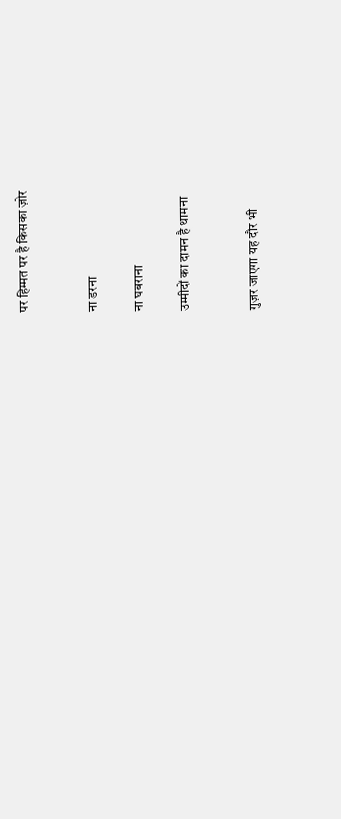पर हिम्मत पर है किसका ज़ोर


ना डरना

ना घबराना

उम्मीदों का दामन है थामना


गुज़र जाएगा यह दौर भी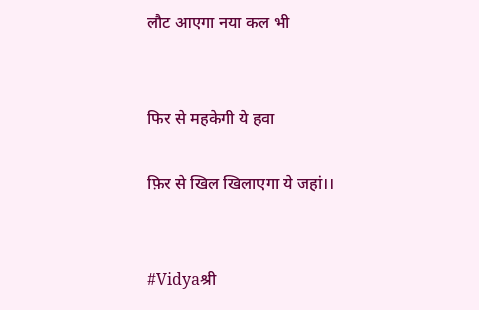लौट आएगा नया कल भी


फिर से महकेगी ये हवा

फ़िर से खिल खिलाएगा ये जहां।।


#Vidyaश्री